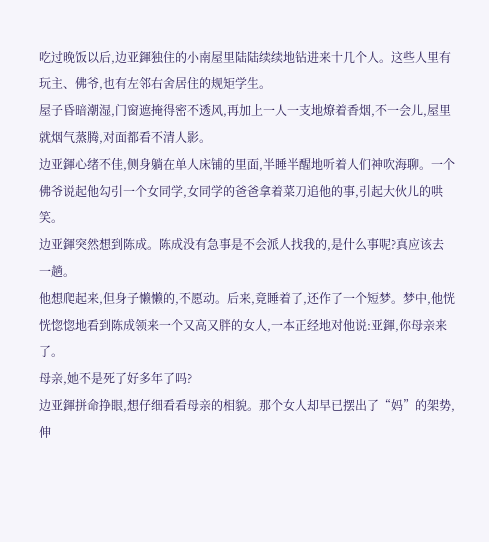吃过晚饭以后,边亚鍕独住的小南屋里陆陆续续地钻进来十几个人。这些人里有玩主、佛爷,也有左邻右舍居住的规矩学生。
屋子昏暗潮湿,门窗遮掩得密不透风,再加上一人一支地燎着香烟,不一会儿,屋里就烟气蒸腾,对面都看不清人影。
边亚鍕心绪不佳,侧身躺在单人床铺的里面,半睡半醒地听着人们神吹海聊。一个佛爷说起他勾引一个女同学,女同学的爸爸拿着菜刀追他的事,引起大伙儿的哄笑。
边亚鍕突然想到陈成。陈成没有急事是不会派人找我的,是什么事呢?真应该去一趟。
他想爬起来,但身子懒懒的,不愿动。后来,竟睡着了,还作了一个短梦。梦中,他恍恍惚惚地看到陈成领来一个又高又胖的女人,一本正经地对他说:亚鍕,你母亲来了。
母亲,她不是死了好多年了吗?
边亚鍕拼命挣眼,想仔细看看母亲的相貌。那个女人却早已摆出了“妈”的架势,伸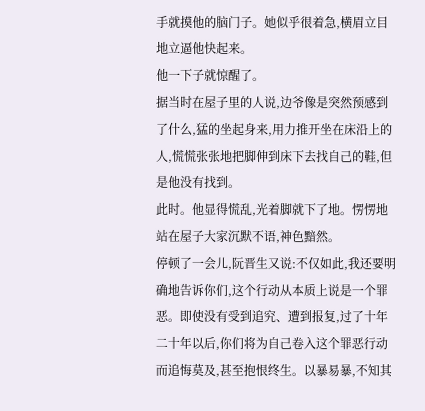手就摸他的脑门子。她似乎很着急,横眉立目地立逼他快起来。
他一下子就惊醒了。
据当时在屋子里的人说,边爷像是突然预感到了什么,猛的坐起身来,用力推开坐在床沿上的人,慌慌张张地把脚伸到床下去找自己的鞋,但是他没有找到。
此时。他显得慌乱,光着脚就下了地。愣愣地站在屋子大家沉默不语,神色黯然。
停顿了一会儿,阮晋生又说:不仅如此,我还要明确地告诉你们,这个行动从本质上说是一个罪恶。即使没有受到追究、遭到报复,过了十年二十年以后,你们将为自己卷入这个罪恶行动而追悔莫及,甚至抱恨终生。以暴易暴,不知其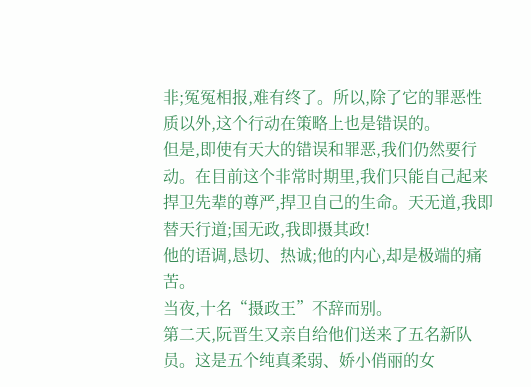非;冤冤相报,难有终了。所以,除了它的罪恶性质以外,这个行动在策略上也是错误的。
但是,即使有天大的错误和罪恶,我们仍然要行动。在目前这个非常时期里,我们只能自己起来捍卫先辈的尊严,捍卫自己的生命。天无道,我即替天行道;国无政,我即摄其政!
他的语调,恳切、热诚;他的内心,却是极端的痛苦。
当夜,十名“摄政王”不辞而别。
第二天,阮晋生又亲自给他们送来了五名新队员。这是五个纯真柔弱、娇小俏丽的女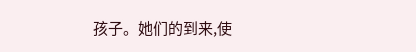孩子。她们的到来,使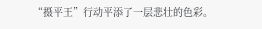“摄平王”行动平添了一层悲壮的色彩。